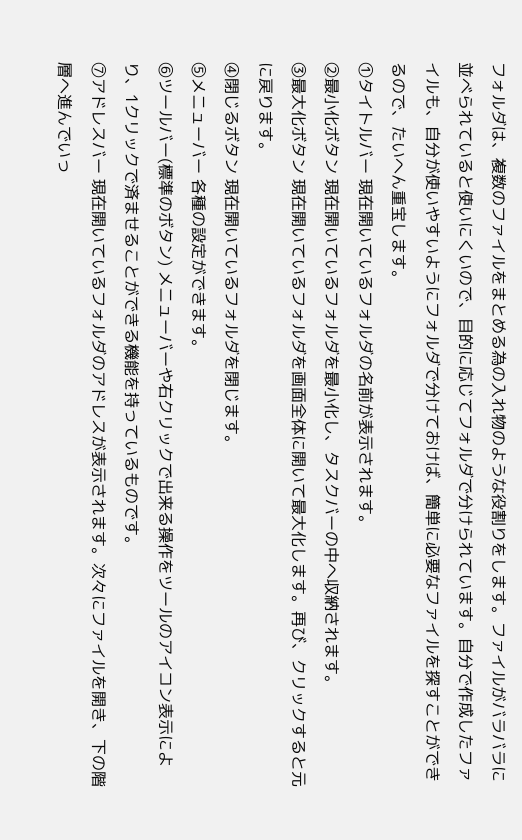フォルダは、複数のファイルをまとめる為の入れ物のような役割りをします。ファイルがバラバラに並べられていると使いにくいので、目的に応じてフォルダで分けられています。自分で作成したファイルも、自分が使いやすいようにフォルダで分けておけば、簡単に必要なファイルを探すことができるので、たいへん重宝します。
①タイトルバー 現在開いているフォルダの名前が表示されます。
②最小化ボタン 現在開いているフォルダを最小化し、タスクバーの中へ収納されます。
③最大化ボタン 現在開いているフォルダを画面全体に開いて最大化します。再び、クリックすると元に戻ります。
④閉じるボタン 現在開いているフォルダを閉じます。
⑤メニューバー 各種の設定ができます。
⑥ツールバー(標準のボタン) メニューバーや右クリックで出来る操作をツールのアイコン表示により、1クリックで済ませることができる機能を持っているものです。
⑦アドレスバー 現在開いているフォルダのアドレスが表示されます。次々にファイルを開き、下の階層へ進んでいっ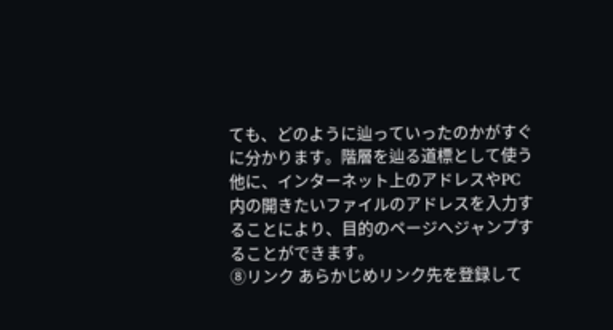ても、どのように辿っていったのかがすぐに分かります。階層を辿る道標として使う他に、インターネット上のアドレスやPC内の開きたいファイルのアドレスを入力することにより、目的のページへジャンプすることができます。
⑧リンク あらかじめリンク先を登録して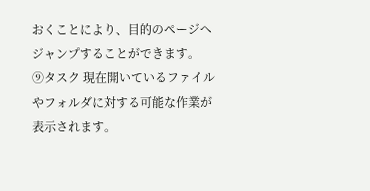おくことにより、目的のページへジャンプすることができます。
⑨タスク 現在開いているファイルやフォルダに対する可能な作業が表示されます。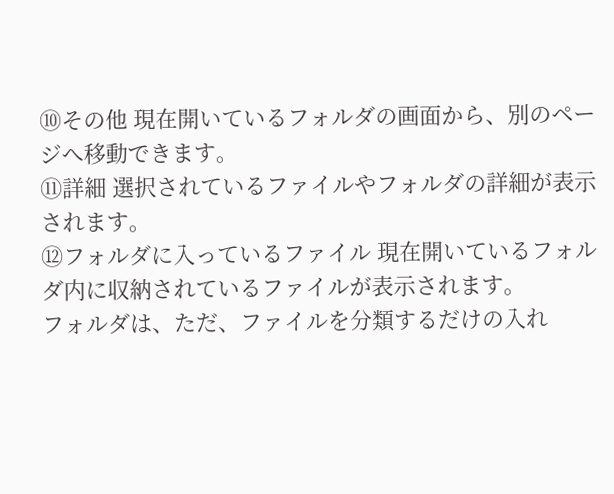⑩その他 現在開いているフォルダの画面から、別のページへ移動できます。
⑪詳細 選択されているファイルやフォルダの詳細が表示されます。
⑫フォルダに入っているファイル 現在開いているフォルダ内に収納されているファイルが表示されます。
フォルダは、ただ、ファイルを分類するだけの入れ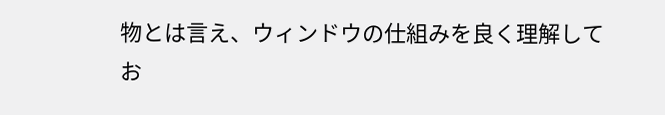物とは言え、ウィンドウの仕組みを良く理解してお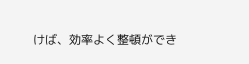けば、効率よく整頓ができ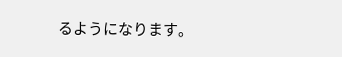るようになります。